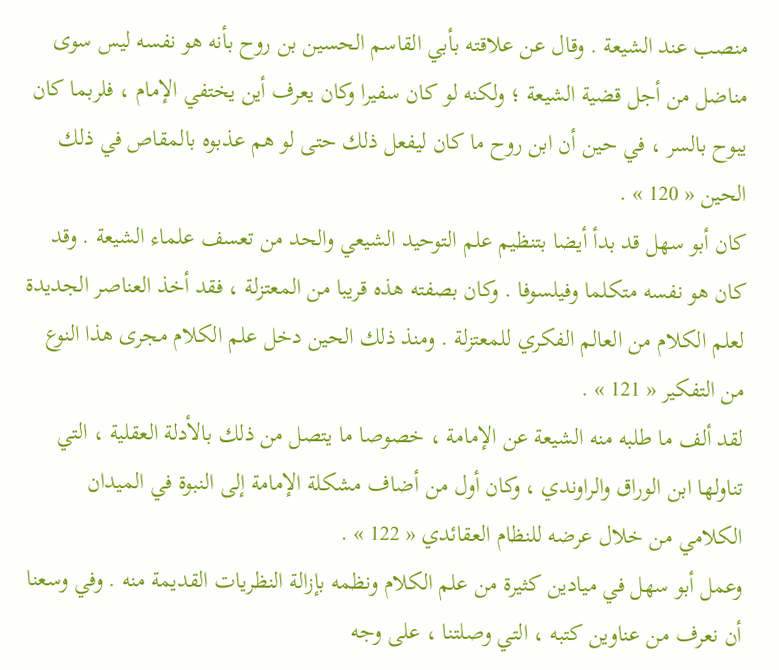منصب عند الشيعة . وقال عن علاقته بأبي القاسم الحسين بن روح بأنه هو نفسه ليس سوى مناضل من أجل قضية الشيعة ؛ ولكنه لو كان سفيرا وكان يعرف أين يختفي الإمام ، فلربما كان يبوح بالسر ، في حين أن ابن روح ما كان ليفعل ذلك حتى لو هم عذبوه بالمقاص في ذلك الحين « 120 » .
كان أبو سهل قد بدأ أيضا بتنظيم علم التوحيد الشيعي والحد من تعسف علماء الشيعة . وقد كان هو نفسه متكلما وفيلسوفا . وكان بصفته هذه قريبا من المعتزلة ، فقد أخذ العناصر الجديدة لعلم الكلام من العالم الفكري للمعتزلة . ومنذ ذلك الحين دخل علم الكلام مجرى هذا النوع من التفكير « 121 » .
لقد ألف ما طلبه منه الشيعة عن الإمامة ، خصوصا ما يتصل من ذلك بالأدلة العقلية ، التي تناولها ابن الوراق والراوندي ، وكان أول من أضاف مشكلة الإمامة إلى النبوة في الميدان الكلامي من خلال عرضه للنظام العقائدي « 122 » .
وعمل أبو سهل في ميادين كثيرة من علم الكلام ونظمه بإزالة النظريات القديمة منه . وفي وسعنا أن نعرف من عناوين كتبه ، التي وصلتنا ، على وجه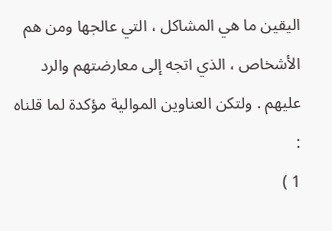اليقين ما هي المشاكل ، التي عالجها ومن هم الأشخاص ، الذي اتجه إلى معارضتهم والرد عليهم . ولتكن العناوين الموالية مؤكدة لما قلناه :
1 )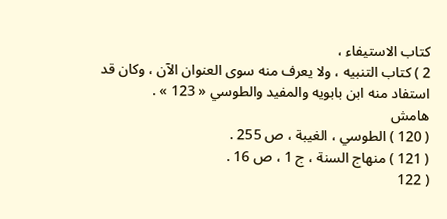كتاب الاستيفاء ،
2 ) كتاب التنبيه ، ولا يعرف منه سوى العنوان الآن ، وكان قد استفاد منه ابن بابويه والمفيد والطوسي « 123 » .
هامش
( 120 ) الطوسي ، الغيبة ، ص 255 .
( 121 ) منهاج السنة ، ج 1 ، ص 16 .
( 122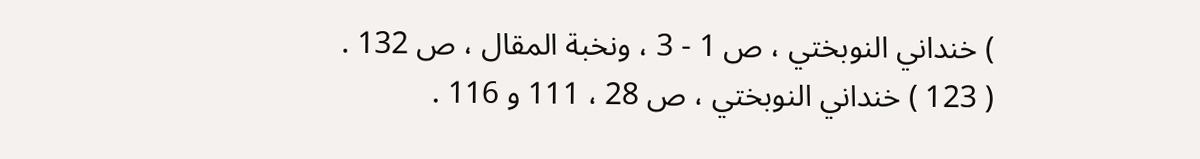) خنداني النوبختي ، ص 1 - 3 ، ونخبة المقال ، ص 132 .
( 123 ) خنداني النوبختي ، ص 28 ، 111 و 116 .